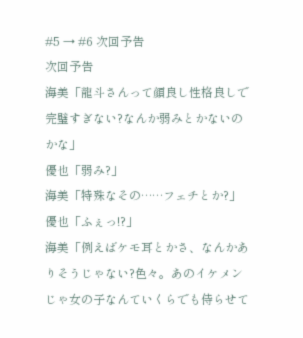#5 → #6 次回予告
次回予告
海美「龍斗さんって顔良し性格良しで完璧すぎない?なんか弱みとかないのかな」
優也「弱み?」
海美「特殊なその……フェチとか?」
優也「ふぇっ!?」
海美「例えばケモ耳とかさ、なんかありそうじゃない?色々。あのイケメンじゃ女の子なんていくらでも侍らせて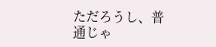ただろうし、普通じゃ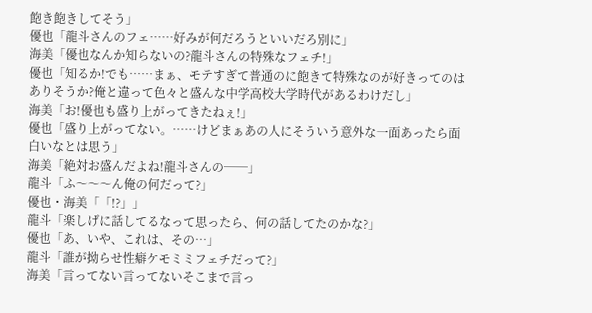飽き飽きしてそう」
優也「龍斗さんのフェ……好みが何だろうといいだろ別に」
海美「優也なんか知らないの?龍斗さんの特殊なフェチ!」
優也「知るか!でも……まぁ、モテすぎて普通のに飽きて特殊なのが好きってのはありそうか?俺と違って色々と盛んな中学高校大学時代があるわけだし」
海美「お!優也も盛り上がってきたねぇ!」
優也「盛り上がってない。……けどまぁあの人にそういう意外な一面あったら面白いなとは思う」
海美「絶対お盛んだよね!龍斗さんの──」
龍斗「ふ〜〜〜ん俺の何だって?」
優也・海美「「!?」」
龍斗「楽しげに話してるなって思ったら、何の話してたのかな?」
優也「あ、いや、これは、その…」
龍斗「誰が拗らせ性癖ケモミミフェチだって?」
海美「言ってない言ってないそこまで言っ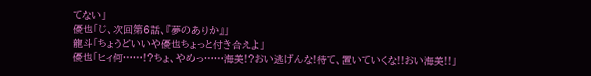てない」
優也「じ、次回第6話、『夢のありか』」
龍斗「ちょうどいいや優也ちょっと付き合えよ」
優也「ヒィ何……!?ちょ、やめっ……海美!?おい逃げんな!待て、置いていくな!!おい海美!!」